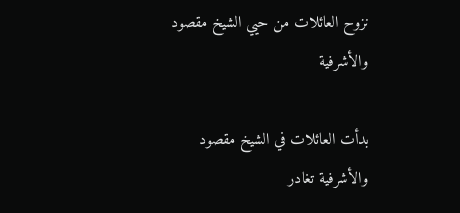نزوح العائلات من حيي الشيخ مقصود والأشرفية

بدأت العائلات في الشيخ مقصود والأشرفية تغادر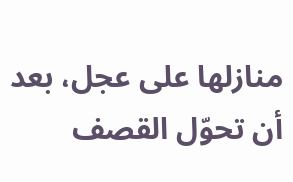منازلها على عجل، بعد أن تحوّل القصف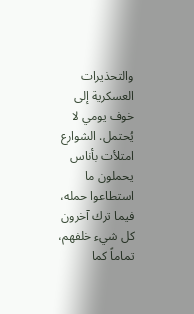والتحذيرات العسكرية إلى خوف يومي لا يُحتمل. الشوارع امتلأت بأناس يحملون ما استطاعوا حمله، فيما ترك آخرون كل شيء خلفهم، تماماً كما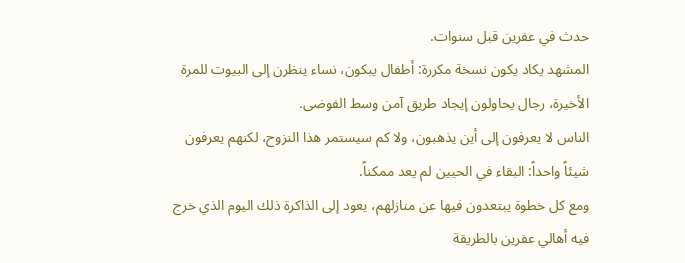حدث في عفرين قبل سنوات.
المشهد يكاد يكون نسخة مكررة: أطفال يبكون، نساء ينظرن إلى البيوت للمرة الأخيرة، رجال يحاولون إيجاد طريق آمن وسط الفوضى.
الناس لا يعرفون إلى أين يذهبون، ولا كم سيستمر هذا النزوح، لكنهم يعرفون شيئاً واحداً: البقاء في الحيين لم يعد ممكناً.
ومع كل خطوة يبتعدون فيها عن منازلهم، يعود إلى الذاكرة ذلك اليوم الذي خرج فيه أهالي عفرين بالطريقة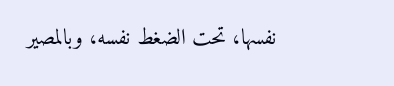نفسها، تحت الضغط نفسه، وبالمصير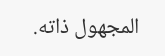المجهول ذاته.